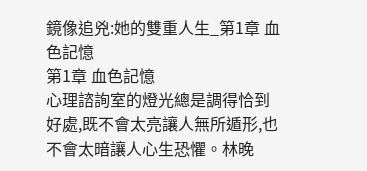鏡像追兇:她的雙重人生_第1章 血色記憶
第1章 血色記憶
心理諮詢室的燈光總是調得恰到好處,既不會太亮讓人無所遁形,也不會太暗讓人心生恐懼。林晚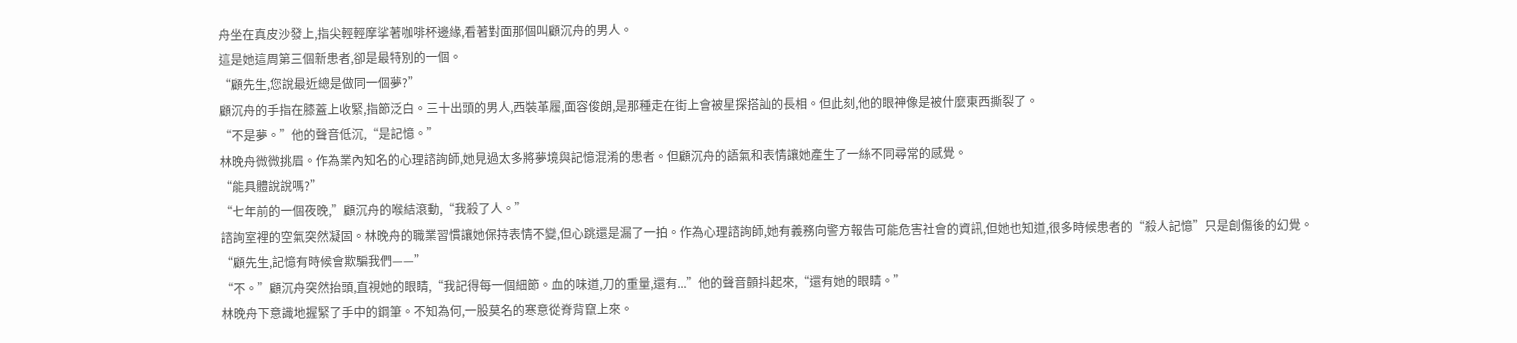舟坐在真皮沙發上,指尖輕輕摩挲著咖啡杯邊緣,看著對面那個叫顧沉舟的男人。
這是她這周第三個新患者,卻是最特別的一個。
“顧先生,您說最近總是做同一個夢?”
顧沉舟的手指在膝蓋上收緊,指節泛白。三十出頭的男人,西裝革履,面容俊朗,是那種走在街上會被星探搭訕的長相。但此刻,他的眼神像是被什麼東西撕裂了。
“不是夢。”他的聲音低沉,“是記憶。”
林晚舟微微挑眉。作為業內知名的心理諮詢師,她見過太多將夢境與記憶混淆的患者。但顧沉舟的語氣和表情讓她產生了一絲不同尋常的感覺。
“能具體說說嗎?”
“七年前的一個夜晚,”顧沉舟的喉結滾動,“我殺了人。”
諮詢室裡的空氣突然凝固。林晚舟的職業習慣讓她保持表情不變,但心跳還是漏了一拍。作為心理諮詢師,她有義務向警方報告可能危害社會的資訊,但她也知道,很多時候患者的“殺人記憶”只是創傷後的幻覺。
“顧先生,記憶有時候會欺騙我們——”
“不。”顧沉舟突然抬頭,直視她的眼睛,“我記得每一個細節。血的味道,刀的重量,還有...”他的聲音顫抖起來,“還有她的眼睛。”
林晚舟下意識地握緊了手中的鋼筆。不知為何,一股莫名的寒意從脊背竄上來。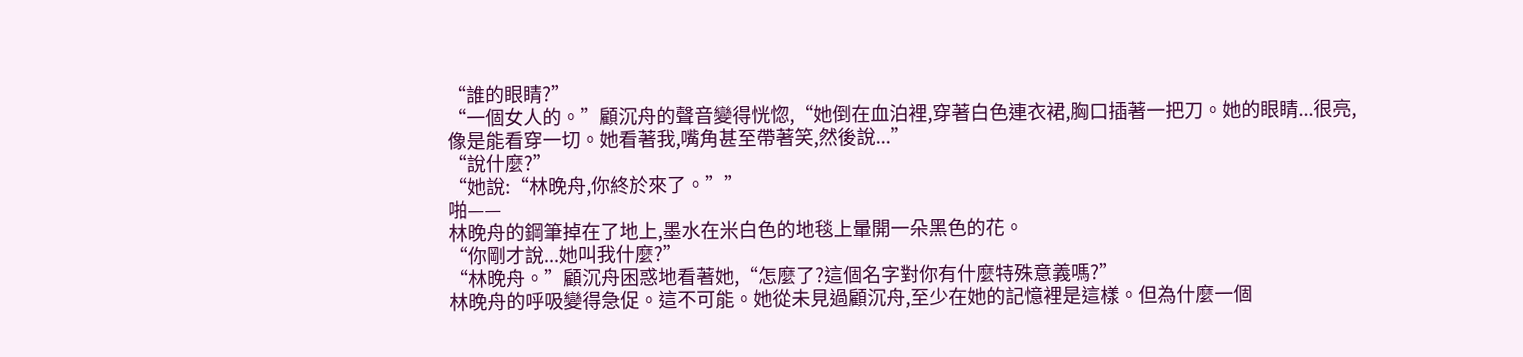“誰的眼睛?”
“一個女人的。”顧沉舟的聲音變得恍惚,“她倒在血泊裡,穿著白色連衣裙,胸口插著一把刀。她的眼睛...很亮,像是能看穿一切。她看著我,嘴角甚至帶著笑,然後說...”
“說什麼?”
“她說:“林晚舟,你終於來了。””
啪——
林晚舟的鋼筆掉在了地上,墨水在米白色的地毯上暈開一朵黑色的花。
“你剛才說...她叫我什麼?”
“林晚舟。”顧沉舟困惑地看著她,“怎麼了?這個名字對你有什麼特殊意義嗎?”
林晚舟的呼吸變得急促。這不可能。她從未見過顧沉舟,至少在她的記憶裡是這樣。但為什麼一個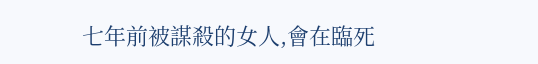七年前被謀殺的女人,會在臨死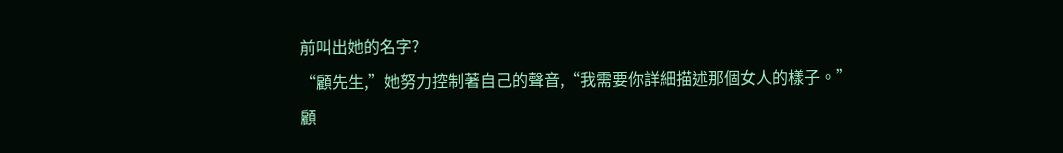前叫出她的名字?
“顧先生,”她努力控制著自己的聲音,“我需要你詳細描述那個女人的樣子。”
顧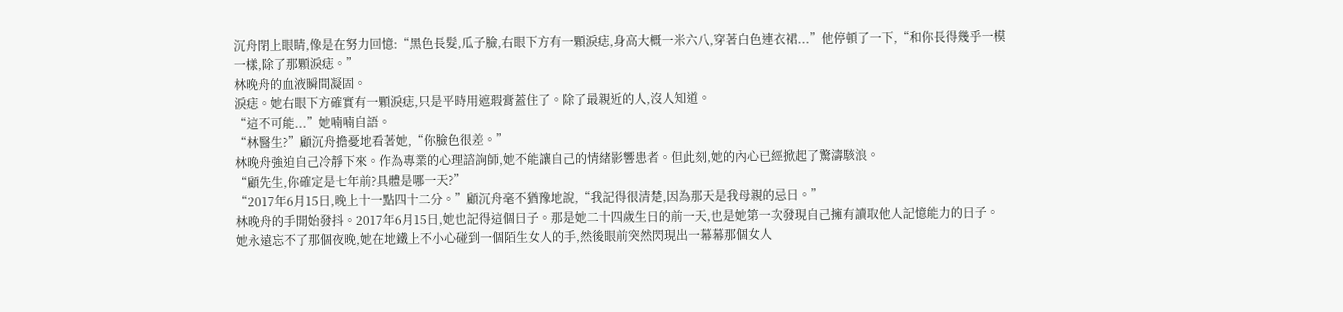沉舟閉上眼睛,像是在努力回憶:“黑色長髮,瓜子臉,右眼下方有一顆淚痣,身高大概一米六八,穿著白色連衣裙...”他停頓了一下,“和你長得幾乎一模一樣,除了那顆淚痣。”
林晚舟的血液瞬間凝固。
淚痣。她右眼下方確實有一顆淚痣,只是平時用遮瑕膏蓋住了。除了最親近的人,沒人知道。
“這不可能...”她喃喃自語。
“林醫生?”顧沉舟擔憂地看著她,“你臉色很差。”
林晚舟強迫自己冷靜下來。作為專業的心理諮詢師,她不能讓自己的情緒影響患者。但此刻,她的內心已經掀起了驚濤駭浪。
“顧先生,你確定是七年前?具體是哪一天?”
“2017年6月15日,晚上十一點四十二分。”顧沉舟毫不猶豫地說,“我記得很清楚,因為那天是我母親的忌日。”
林晚舟的手開始發抖。2017年6月15日,她也記得這個日子。那是她二十四歲生日的前一天,也是她第一次發現自己擁有讀取他人記憶能力的日子。
她永遠忘不了那個夜晚,她在地鐵上不小心碰到一個陌生女人的手,然後眼前突然閃現出一幕幕那個女人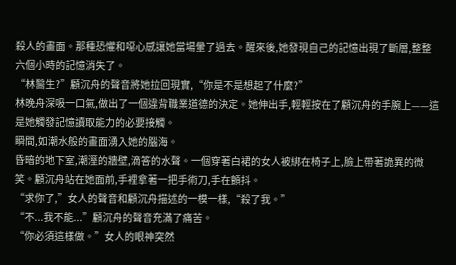殺人的畫面。那種恐懼和噁心感讓她當場暈了過去。醒來後,她發現自己的記憶出現了斷層,整整六個小時的記憶消失了。
“林醫生?”顧沉舟的聲音將她拉回現實,“你是不是想起了什麼?”
林晚舟深吸一口氣,做出了一個違背職業道德的決定。她伸出手,輕輕按在了顧沉舟的手腕上——這是她觸發記憶讀取能力的必要接觸。
瞬間,如潮水般的畫面湧入她的腦海。
昏暗的地下室,潮溼的牆壁,滴答的水聲。一個穿著白裙的女人被綁在椅子上,臉上帶著詭異的微笑。顧沉舟站在她面前,手裡拿著一把手術刀,手在顫抖。
“求你了,”女人的聲音和顧沉舟描述的一模一樣,“殺了我。”
“不...我不能...”顧沉舟的聲音充滿了痛苦。
“你必須這樣做。”女人的眼神突然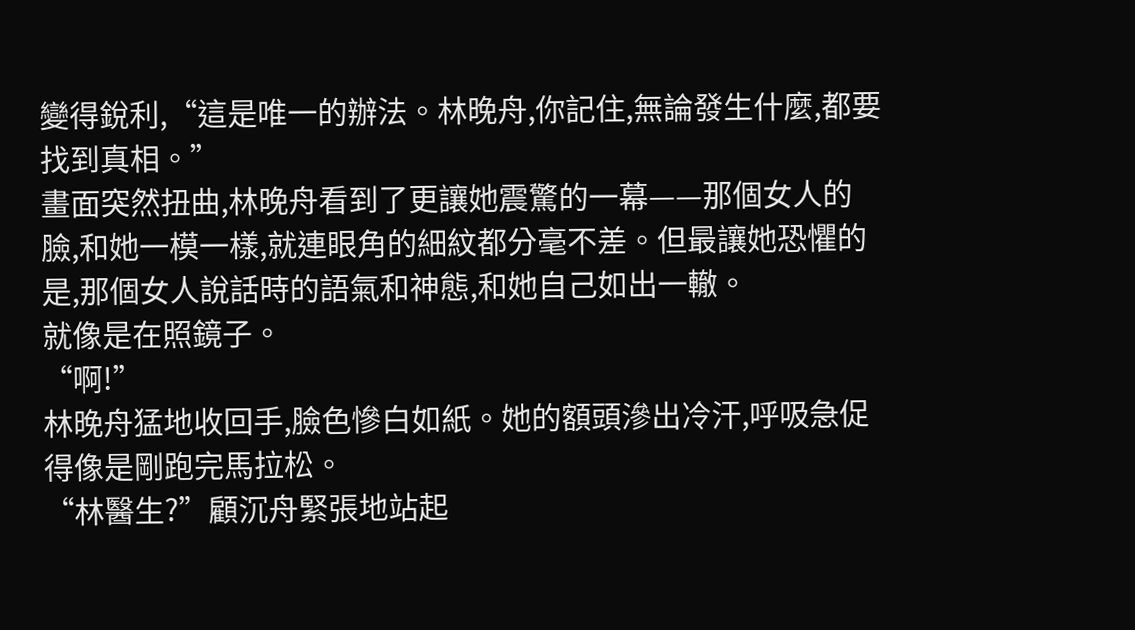變得銳利,“這是唯一的辦法。林晚舟,你記住,無論發生什麼,都要找到真相。”
畫面突然扭曲,林晚舟看到了更讓她震驚的一幕——那個女人的臉,和她一模一樣,就連眼角的細紋都分毫不差。但最讓她恐懼的是,那個女人說話時的語氣和神態,和她自己如出一轍。
就像是在照鏡子。
“啊!”
林晚舟猛地收回手,臉色慘白如紙。她的額頭滲出冷汗,呼吸急促得像是剛跑完馬拉松。
“林醫生?”顧沉舟緊張地站起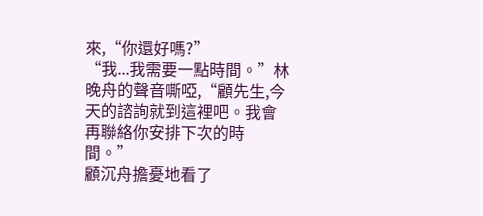來,“你還好嗎?”
“我...我需要一點時間。”林晚舟的聲音嘶啞,“顧先生,今天的諮詢就到這裡吧。我會再聯絡你安排下次的時間。”
顧沉舟擔憂地看了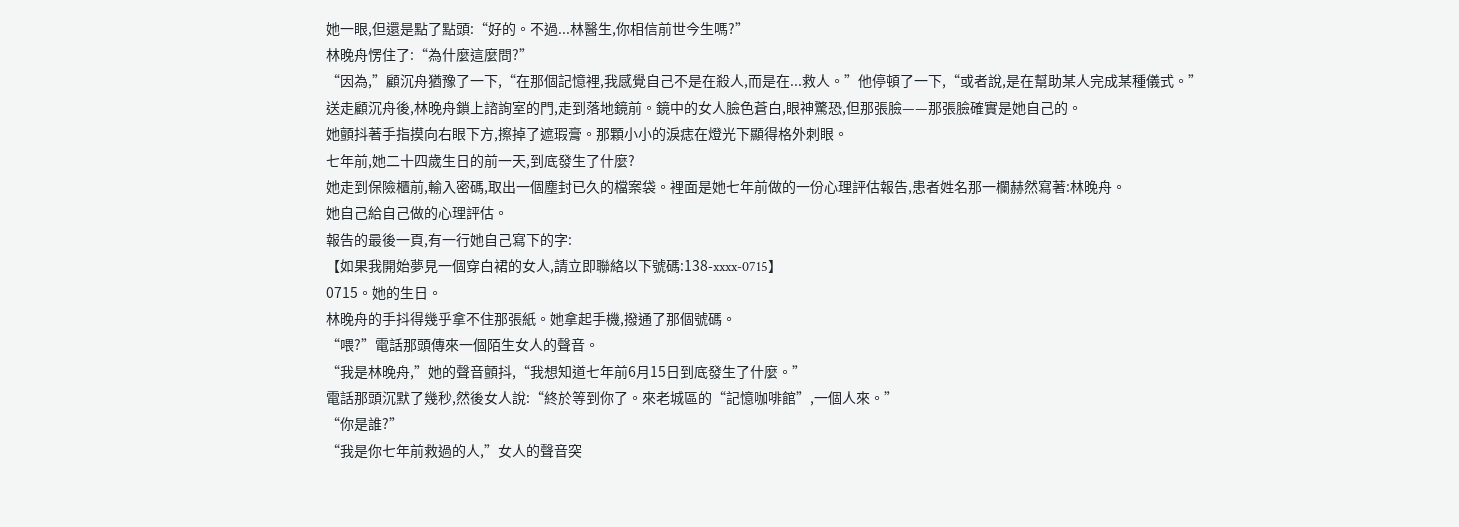她一眼,但還是點了點頭:“好的。不過...林醫生,你相信前世今生嗎?”
林晚舟愣住了:“為什麼這麼問?”
“因為,”顧沉舟猶豫了一下,“在那個記憶裡,我感覺自己不是在殺人,而是在...救人。”他停頓了一下,“或者說,是在幫助某人完成某種儀式。”
送走顧沉舟後,林晚舟鎖上諮詢室的門,走到落地鏡前。鏡中的女人臉色蒼白,眼神驚恐,但那張臉——那張臉確實是她自己的。
她顫抖著手指摸向右眼下方,擦掉了遮瑕膏。那顆小小的淚痣在燈光下顯得格外刺眼。
七年前,她二十四歲生日的前一天,到底發生了什麼?
她走到保險櫃前,輸入密碼,取出一個塵封已久的檔案袋。裡面是她七年前做的一份心理評估報告,患者姓名那一欄赫然寫著:林晚舟。
她自己給自己做的心理評估。
報告的最後一頁,有一行她自己寫下的字:
【如果我開始夢見一個穿白裙的女人,請立即聯絡以下號碼:138-xxxx-0715】
0715。她的生日。
林晚舟的手抖得幾乎拿不住那張紙。她拿起手機,撥通了那個號碼。
“喂?”電話那頭傳來一個陌生女人的聲音。
“我是林晚舟,”她的聲音顫抖,“我想知道七年前6月15日到底發生了什麼。”
電話那頭沉默了幾秒,然後女人說:“終於等到你了。來老城區的“記憶咖啡館”,一個人來。”
“你是誰?”
“我是你七年前救過的人,”女人的聲音突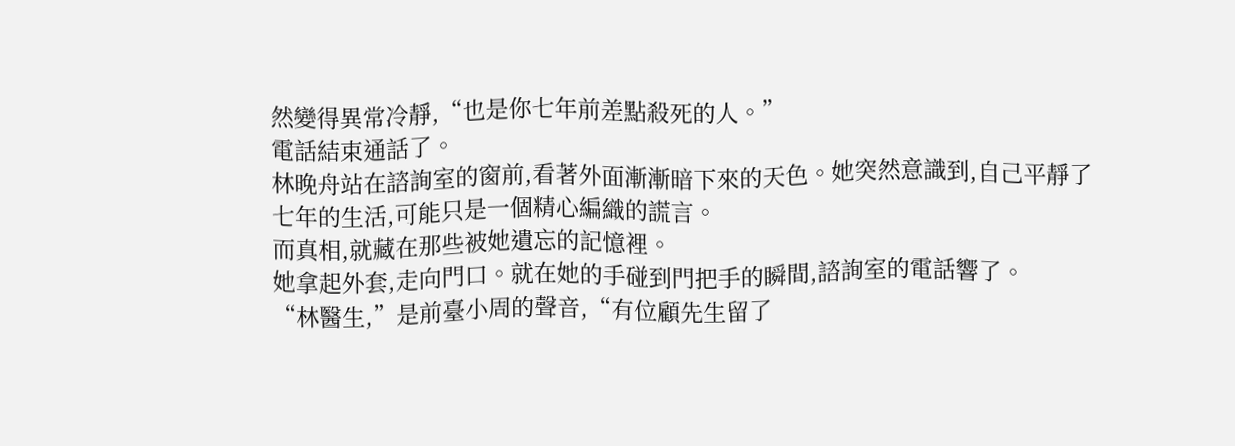然變得異常冷靜,“也是你七年前差點殺死的人。”
電話結束通話了。
林晚舟站在諮詢室的窗前,看著外面漸漸暗下來的天色。她突然意識到,自己平靜了七年的生活,可能只是一個精心編織的謊言。
而真相,就藏在那些被她遺忘的記憶裡。
她拿起外套,走向門口。就在她的手碰到門把手的瞬間,諮詢室的電話響了。
“林醫生,”是前臺小周的聲音,“有位顧先生留了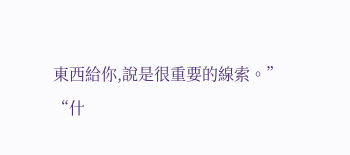東西給你,說是很重要的線索。”
“什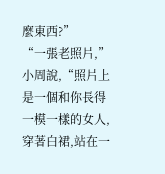麼東西?”
“一張老照片,”小周說,“照片上是一個和你長得一模一樣的女人,穿著白裙,站在一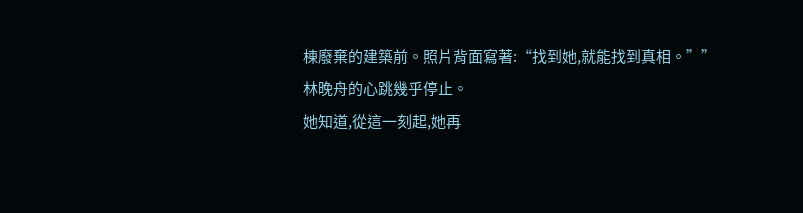棟廢棄的建築前。照片背面寫著:“找到她,就能找到真相。””
林晚舟的心跳幾乎停止。
她知道,從這一刻起,她再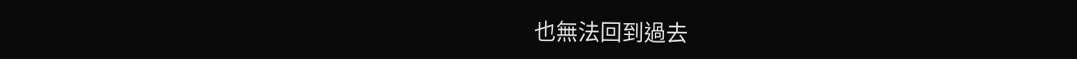也無法回到過去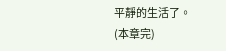平靜的生活了。
(本章完)